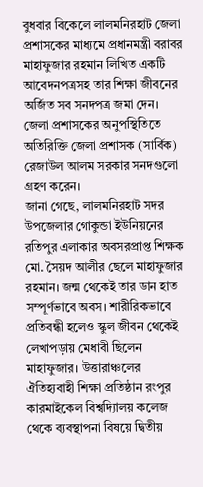বুধবার বিকেলে লালমনিরহাট জেলা প্রশাসকের মাধ্যমে প্রধানমন্ত্রী বরাবর মাহাফুজার রহমান লিখিত একটি আবেদনপত্রসহ তার শিক্ষা জীবনের অর্জিত সব সনদপত্র জমা দেন। জেলা প্রশাসকের অনুপস্থিতিতে অতিরিক্তি জেলা প্রশাসক (সার্বিক) রেজাউল আলম সরকার সনদগুলো গ্রহণ করেন।
জানা গেছে, লালমনিরহাট সদর উপজেলার গোকুন্ডা ইউনিয়নের রতিপুর এলাকার অবসরপ্রাপ্ত শিক্ষক মো. সৈয়দ আলীর ছেলে মাহাফুজার রহমান। জন্ম থেকেই তার ডান হাত সম্পূর্ণভাবে অবস। শারীরিকভাবে প্রতিবন্ধী হলেও স্কুল জীবন থেকেই লেখাপড়ায় মেধাবী ছিলেন মাহাফুজার। উত্তারাঞ্চলের ঐতিহ্যবাহী শিক্ষা প্রতিষ্ঠান রংপুর কারমাইকেল বিশ্বদ্যিালয় কলেজ থেকে ব্যবস্থাপনা বিষয়ে দ্বিতীয়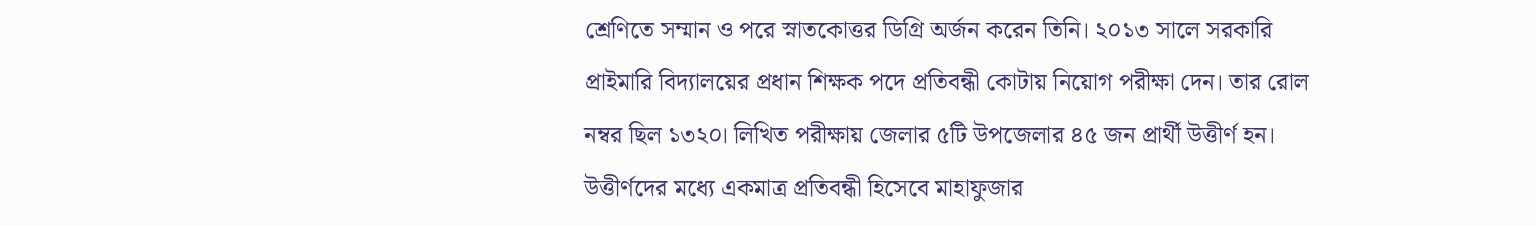শ্রেণিতে সম্মান ও পরে স্নাতকোত্তর ডিগ্রি অর্জন করেন তিনি। ২০১৩ সালে সরকারি প্রাইমারি বিদ্যালয়ের প্রধান শিক্ষক পদে প্রতিবন্ধী কোটায় নিয়োগ পরীক্ষা দেন। তার রোল নম্বর ছিল ১৩২০। লিখিত পরীক্ষায় জেলার ৫টি উপজেলার ৪৫ জন প্রার্থী উত্তীর্ণ হন। উত্তীর্ণদের মধ্যে একমাত্র প্রতিবন্ধী হিসেবে মাহাফুজার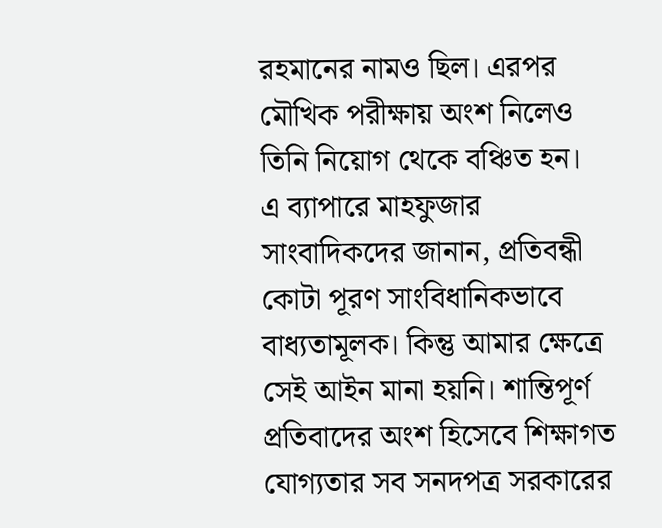রহমানের নামও ছিল। এরপর মৌখিক পরীক্ষায় অংশ নিলেও তিনি নিয়োগ থেকে বঞ্চিত হন।
এ ব্যাপারে মাহফুজার সাংবাদিকদের জানান, প্রতিবন্ধী কোটা পূরণ সাংবিধানিকভাবে বাধ্যতামূলক। কিন্তু আমার ক্ষেত্রে সেই আইন মানা হয়নি। শান্তিপূর্ণ প্রতিবাদের অংশ হিসেবে শিক্ষাগত যোগ্যতার সব সনদপত্র সরকারের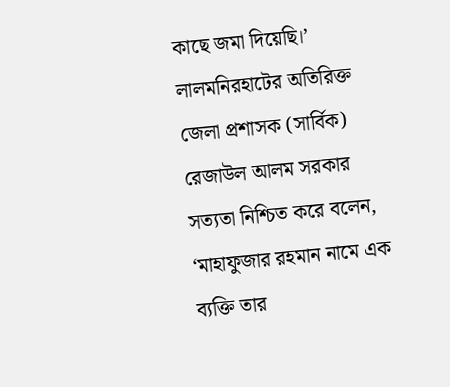কাছে জমা দিয়েছি।’
লালমনিরহাটের অতিরিক্ত জেলা প্রশাসক (সার্বিক) রেজাউল আলম সরকার সত্যতা নিশ্চিত করে বলেন, ‘মাহাফুজার রহমান নামে এক ব্যক্তি তার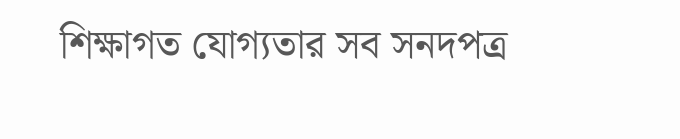শিক্ষাগত যোগ্যতার সব সনদপত্র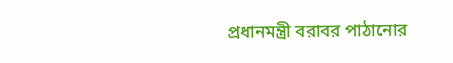প্রধানমন্ত্রী বরাবর পাঠানোর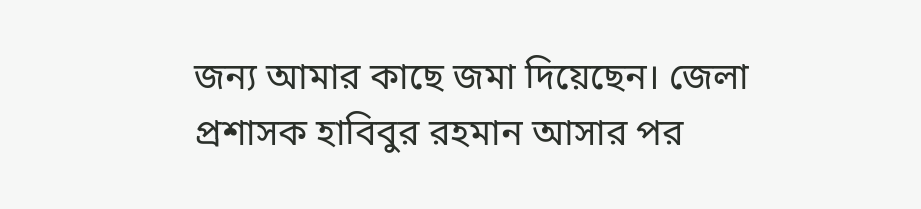জন্য আমার কাছে জমা দিয়েছেন। জেলা প্রশাসক হাবিবুর রহমান আসার পর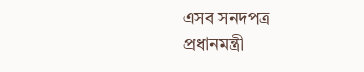এসব সনদপত্র প্রধানমন্ত্রী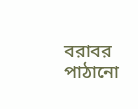বরাবর পাঠানো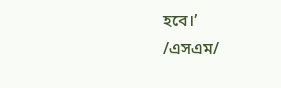হবে।’
/এসএম/